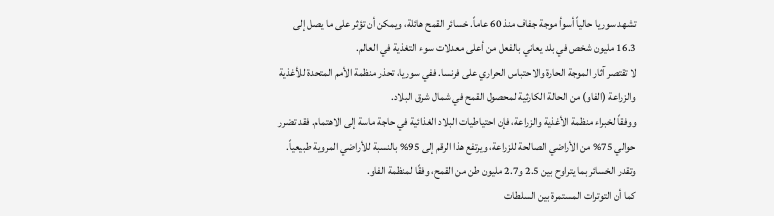تشهد سوريا حالياً أسوأ موجة جفاف منذ 60 عاماً. خسائر القمح هائلة، ويمكن أن تؤثر على ما يصل إلى 16.3 مليون شخص في بلد يعاني بالفعل من أعلى معدلات سوء التغذية في العالم.
لا تقتصر آثار الموجة الحارة والاحتباس الحراري على فرنسا. ففي سوريا، تحذر منظمة الأمم المتحدة للأغذية والزراعة (الفاو) من الحالة الكارثية لمحصول القمح في شمال شرق البلاد.
ووفقاً لخبراء منظمة الأغذية والزراعة، فإن احتياطيات البلاد الغذائية في حاجة ماسة إلى الاهتمام. فقد تضرر حوالي 75% من الأراضي الصالحة للزراعة، ويرتفع هذا الرقم إلى 95% بالنسبة للأراضي المروية طبيعياً. وتقدر الخسائر بما يتراوح بين 2.5 و2.7 مليون طن من القمح، وفقًا لمنظمة الفاو.
كما أن التوترات المستمرة بين السلطات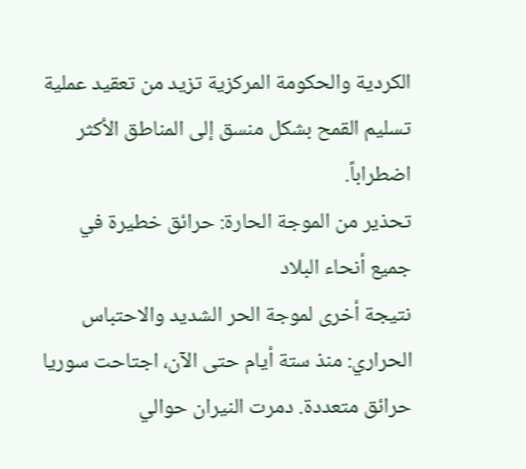الكردية والحكومة المركزية تزيد من تعقيد عملية تسليم القمح بشكل منسق إلى المناطق الأكثر اضطراباً.
تحذير من الموجة الحارة: حرائق خطيرة في جميع أنحاء البلاد
نتيجة أخرى لموجة الحر الشديد والاحتباس الحراري: منذ ستة أيام حتى الآن، اجتاحت سوريا حرائق متعددة. دمرت النيران حوالي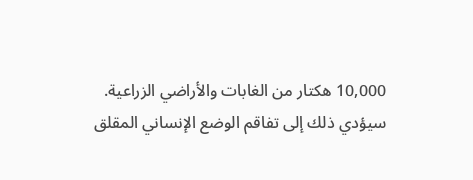10,000 هكتار من الغابات والأراضي الزراعية.
سيؤدي ذلك إلى تفاقم الوضع الإنساني المقلق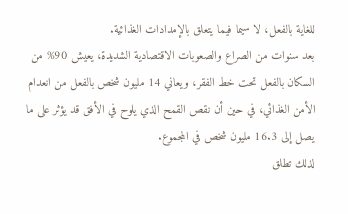للغاية بالفعل، لا سيما فيما يتعلق بالإمدادات الغذائية.
بعد سنوات من الصراع والصعوبات الاقتصادية الشديدة، يعيش 90% من السكان بالفعل تحت خط الفقر، ويعاني 14 مليون شخص بالفعل من انعدام الأمن الغذائي، في حين أن نقص القمح الذي يلوح في الأفق قد يؤثر على ما يصل إلى 16.3 مليون شخص في المجموع.
لذلك تطلق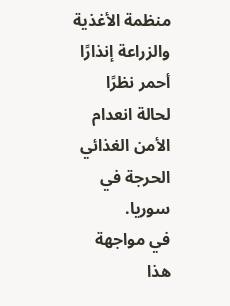منظمة الأغذية والزراعة إنذارًا أحمر نظرًا لحالة انعدام الأمن الغذائي الحرجة في سوريا.
في مواجهة هذا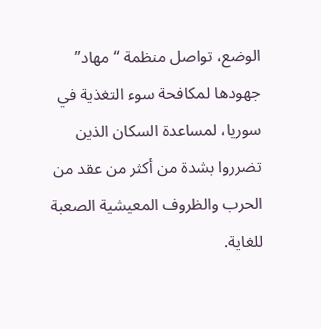الوضع، تواصل منظمة “مهاد” جهودها لمكافحة سوء التغذية في سوريا، لمساعدة السكان الذين تضرروا بشدة من أكثر من عقد من الحرب والظروف المعيشية الصعبة للغاية.